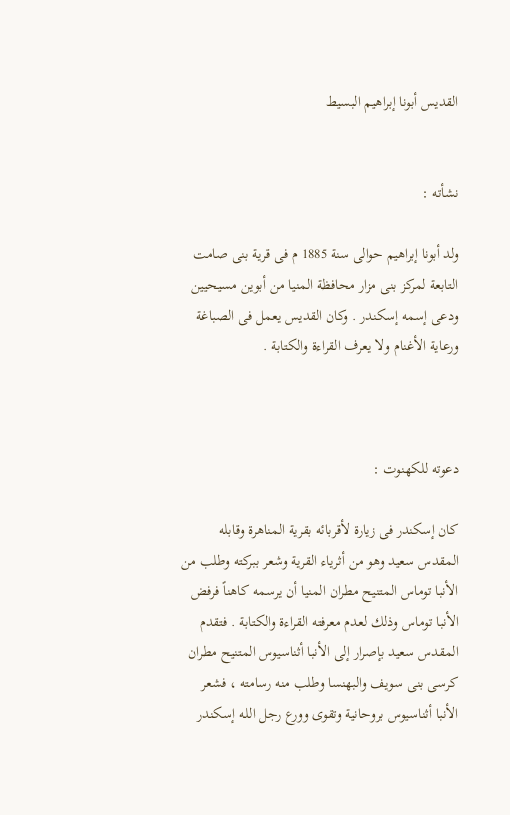القديس أبونا إبراهيم البسيط


نشأته :

ولد أبونا إبراهيم حوالى سنة 1885 م فى قرية بنى صامت التابعة لمركز بنى مزار محافظة المنيا من أبوين مسيحيين ودعى إسمه إسكندر . وكان القديس يعمل فى الصباغة ورعاية الأغنام ولا يعرف القراءة والكتابة .



دعوته للكهنوت :

كان إسكندر فى زيارة لأقربائه بقرية المناهرة وقابله المقدس سعيد وهو من أثرياء القرية وشعر ببركته وطلب من الأنبا توماس المتنيح مطران المنيا أن يرسمه كاهناً فرفض الأنبا توماس وذلك لعدم معرفته القراءة والكتابة . فتقدم المقدس سعيد بإصرار إلى الأنبا أثناسيوس المتنيح مطران كرسى بنى سويف والبهنسا وطلب منه رسامته ، فشعر الأنبا أثناسيوس بروحانية وتقوى وورع رجل اللـه إسكندر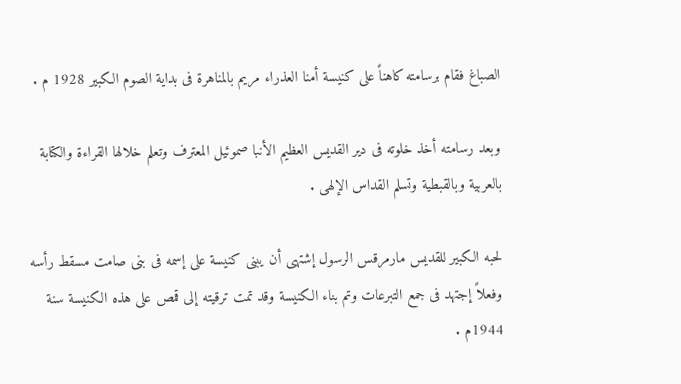الصباغ فقام برسامته كاهناً على كنيسة أمنا العذراء مريم بالمناهرة فى بداية الصوم الكبير 1928 م .

وبعد رسامته أخذ خلوته فى دير القديس العظيم الأنبا صموئيل المعترف وتعلم خلالها القراءة والكتابة بالعربية وبالقبطية وتسلم القداس الإلهى .

لحبه الكبير للقديس مارمرقس الرسول إشتهى أن يبنى كنيسة على إسمه فى بنى صامت مسقط رأسه وفعلاً إجتهد فى جمع التبرعات وتم بناء الكنيسة وقد تمت ترقيته إلى قمص على هذه الكنيسة سنة 1944م .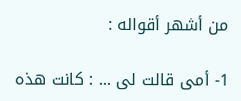من أشهر أقواله :

1- أمى قالت لى ... : كانت هذه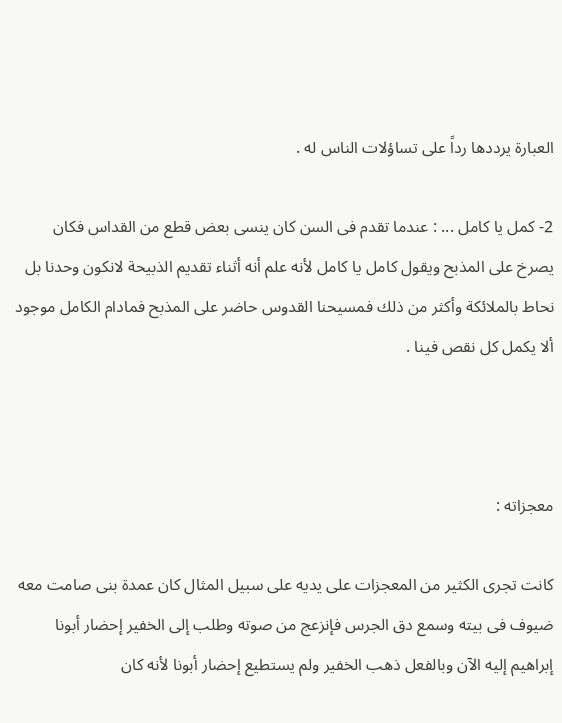العبارة يرددها رداً على تساؤلات الناس له .

2- كمل يا كامل ... : عندما تقدم فى السن كان ينسى بعض قطع من القداس فكان يصرخ على المذبح ويقول كامل يا كامل لأنه علم أنه أثناء تقديم الذبيحة لانكون وحدنا بل نحاط بالملائكة وأكثر من ذلك فمسيحنا القدوس حاضر على المذبح فمادام الكامل موجود ألا يكمل كل نقص فينا .



معجزاته :

كانت تجرى الكثير من المعجزات على يديه على سبيل المثال كان عمدة بنى صامت معه ضيوف فى بيته وسمع دق الجرس فإنزعج من صوته وطلب إلى الخفير إحضار أبونا إبراهيم إليه الآن وبالفعل ذهب الخفير ولم يستطيع إحضار أبونا لأنه كان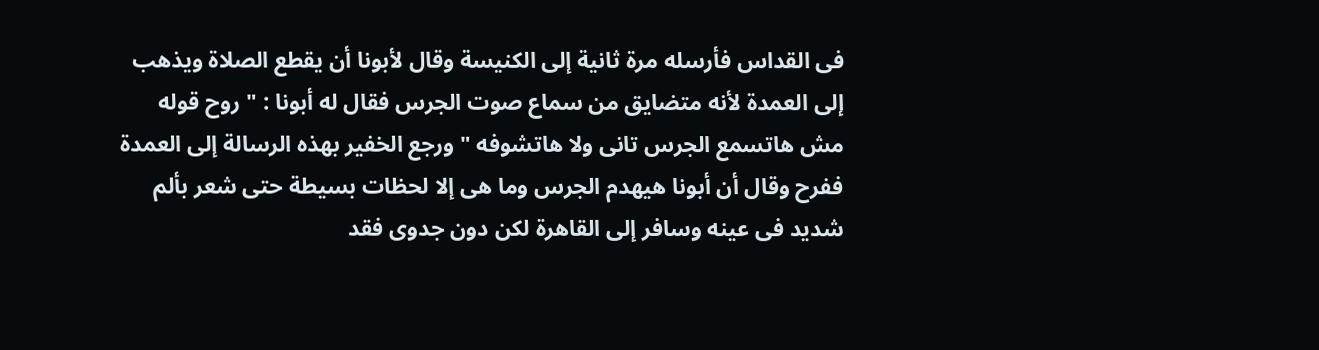فى القداس فأرسله مرة ثانية إلى الكنيسة وقال لأبونا أن يقطع الصلاة ويذهب إلى العمدة لأنه متضايق من سماع صوت الجرس فقال له أبونا : " روح قوله مش هاتسمع الجرس تانى ولا هاتشوفه " ورجع الخفير بهذه الرسالة إلى العمدة ففرح وقال أن أبونا هيهدم الجرس وما هى إلا لحظات بسيطة حتى شعر بألم شديد فى عينه وسافر إلى القاهرة لكن دون جدوى فقد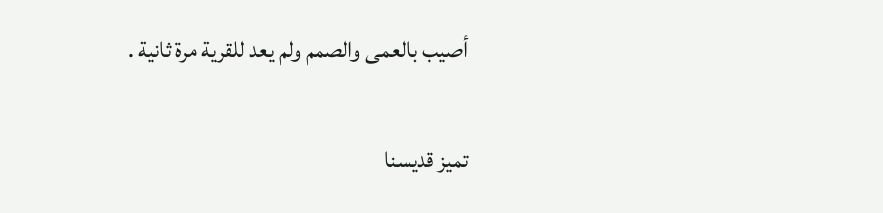أصيب بالعمى والصمم ولم يعد للقرية مرة ثانية .

تميز قديسنا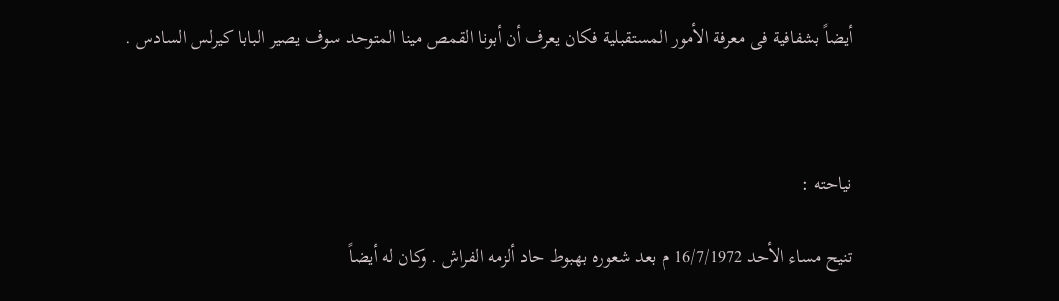أيضاً بشفافية فى معرفة الأمور المستقبلية فكان يعرف أن أبونا القمص مينا المتوحد سوف يصير البابا كيرلس السادس .



نياحته :

تنيح مساء الأحد 16/7/1972 م بعد شعوره بهبوط حاد ألزمه الفراش . وكان له أيضاً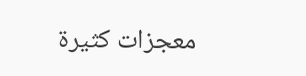معجزات كثيرة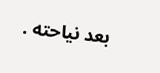بعد نياحته .